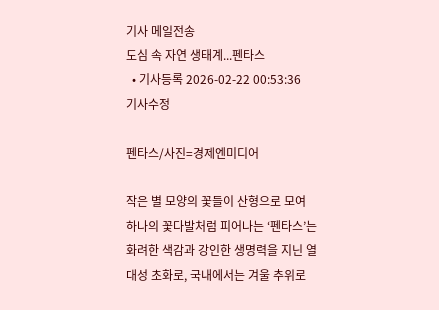기사 메일전송
도심 속 자연 생태계...펜타스
  • 기사등록 2026-02-22 00:53:36
기사수정

펜타스/사진=경제엔미디어

작은 별 모양의 꽃들이 산형으로 모여 하나의 꽃다발처럼 피어나는 ‘펜타스’는 화려한 색감과 강인한 생명력을 지닌 열대성 초화로, 국내에서는 겨울 추위로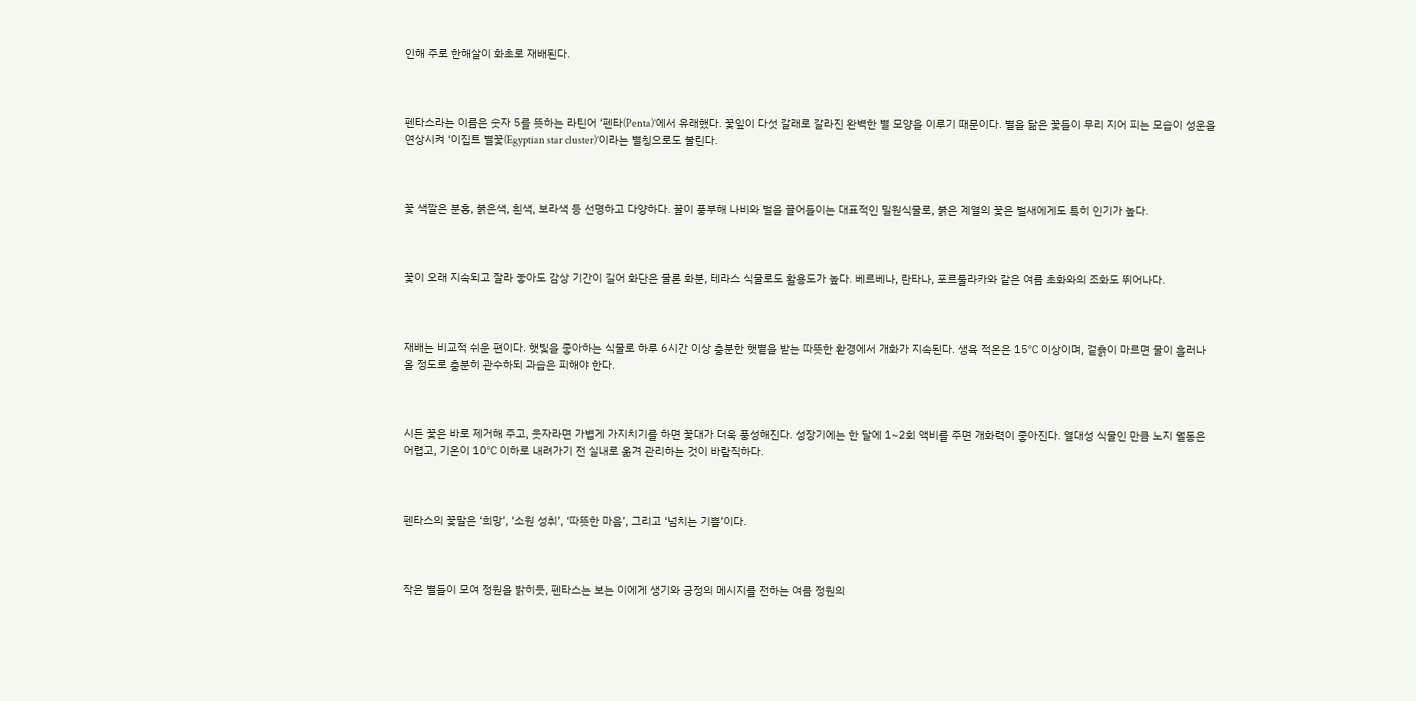인해 주로 한해살이 화초로 재배된다.



펜타스라는 이름은 숫자 5를 뜻하는 라틴어 ‘펜타(Penta)’에서 유래했다. 꽃잎이 다섯 갈래로 갈라진 완벽한 별 모양을 이루기 때문이다. 별을 닮은 꽃들이 무리 지어 피는 모습이 성운을 연상시켜 ‘이집트 별꽃(Egyptian star cluster)’이라는 별칭으로도 불린다.



꽃 색깔은 분홍, 붉은색, 흰색, 보라색 등 선명하고 다양하다. 꿀이 풍부해 나비와 벌을 끌어들이는 대표적인 밀원식물로, 붉은 계열의 꽃은 벌새에게도 특히 인기가 높다.



꽃이 오래 지속되고 잘라 놓아도 감상 기간이 길어 화단은 물론 화분, 테라스 식물로도 활용도가 높다. 베르베나, 란타나, 포르툴라카와 같은 여름 초화와의 조화도 뛰어나다.



재배는 비교적 쉬운 편이다. 햇빛을 좋아하는 식물로 하루 6시간 이상 충분한 햇볕을 받는 따뜻한 환경에서 개화가 지속된다. 생육 적온은 15℃ 이상이며, 겉흙이 마르면 물이 흘러나올 정도로 충분히 관수하되 과습은 피해야 한다.



시든 꽃은 바로 제거해 주고, 웃자라면 가볍게 가지치기를 하면 꽃대가 더욱 풍성해진다. 성장기에는 한 달에 1~2회 액비를 주면 개화력이 좋아진다. 열대성 식물인 만큼 노지 월동은 어렵고, 기온이 10℃ 이하로 내려가기 전 실내로 옮겨 관리하는 것이 바람직하다.



펜타스의 꽃말은 ‘희망’, ‘소원 성취’, ‘따뜻한 마음’, 그리고 ‘넘치는 기쁨’이다.



작은 별들이 모여 정원을 밝히듯, 펜타스는 보는 이에게 생기와 긍정의 메시지를 전하는 여름 정원의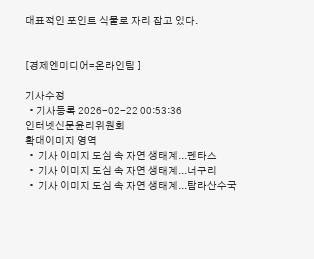대표적인 포인트 식물로 자리 잡고 있다.


[경제엔미디어=온라인팀 ]

기사수정
  • 기사등록 2026-02-22 00:53:36
인터넷신문윤리위원회
확대이미지 영역
  •  기사 이미지 도심 속 자연 생태계...펜타스
  •  기사 이미지 도심 속 자연 생태계...너구리
  •  기사 이미지 도심 속 자연 생태계...탐라산수국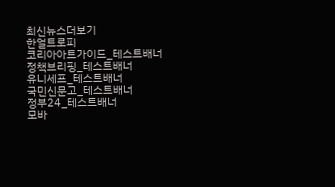최신뉴스더보기
한얼트로피
코리아아트가이드_테스트배너
정책브리핑_테스트배너
유니세프_테스트배너
국민신문고_테스트배너
정부24_테스트배너
모바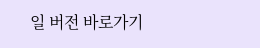일 버전 바로가기